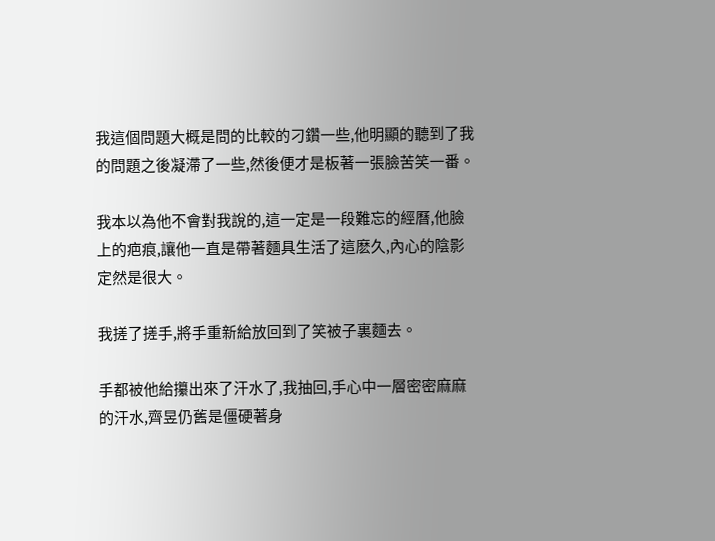我這個問題大概是問的比較的刁鑽一些,他明顯的聽到了我的問題之後凝滯了一些,然後便才是板著一張臉苦笑一番。

我本以為他不會對我說的,這一定是一段難忘的經曆,他臉上的疤痕,讓他一直是帶著麵具生活了這麽久,內心的陰影定然是很大。

我搓了搓手,將手重新給放回到了笑被子裏麵去。

手都被他給攥出來了汗水了,我抽回,手心中一層密密麻麻的汗水,齊昱仍舊是僵硬著身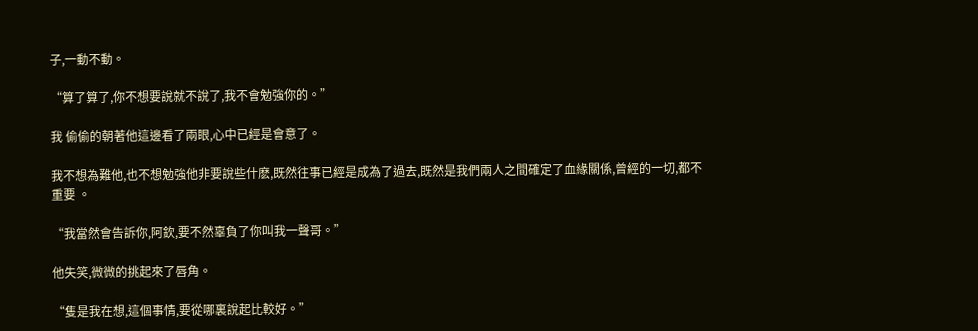子,一動不動。

“算了算了,你不想要說就不說了,我不會勉強你的。”

我 偷偷的朝著他這邊看了兩眼,心中已經是會意了。

我不想為難他,也不想勉強他非要說些什麽,既然往事已經是成為了過去,既然是我們兩人之間確定了血緣關係,曾經的一切,都不重要 。

“我當然會告訴你,阿欽,要不然辜負了你叫我一聲哥。”

他失笑,微微的挑起來了唇角。

“隻是我在想,這個事情,要從哪裏說起比較好。”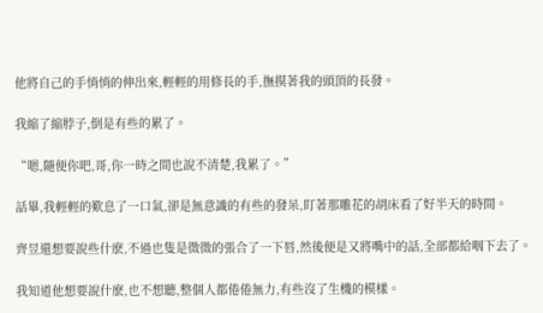他將自己的手悄悄的伸出來,輕輕的用修長的手,撫摸著我的頭頂的長發。

我縮了縮脖子,倒是有些的累了。

“嗯,隨便你吧,哥,你一時之間也說不清楚,我累了。”

話畢,我輕輕的歎息了一口氣,卻是無意識的有些的發呆,盯著那雕花的胡床看了好半天的時間。

齊昱還想要說些什麽,不過也隻是微微的張合了一下唇,然後便是又將嘴中的話,全部都給咽下去了。

我知道他想要說什麽,也不想聽,整個人都倦倦無力,有些沒了生機的模樣。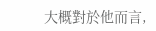大概對於他而言,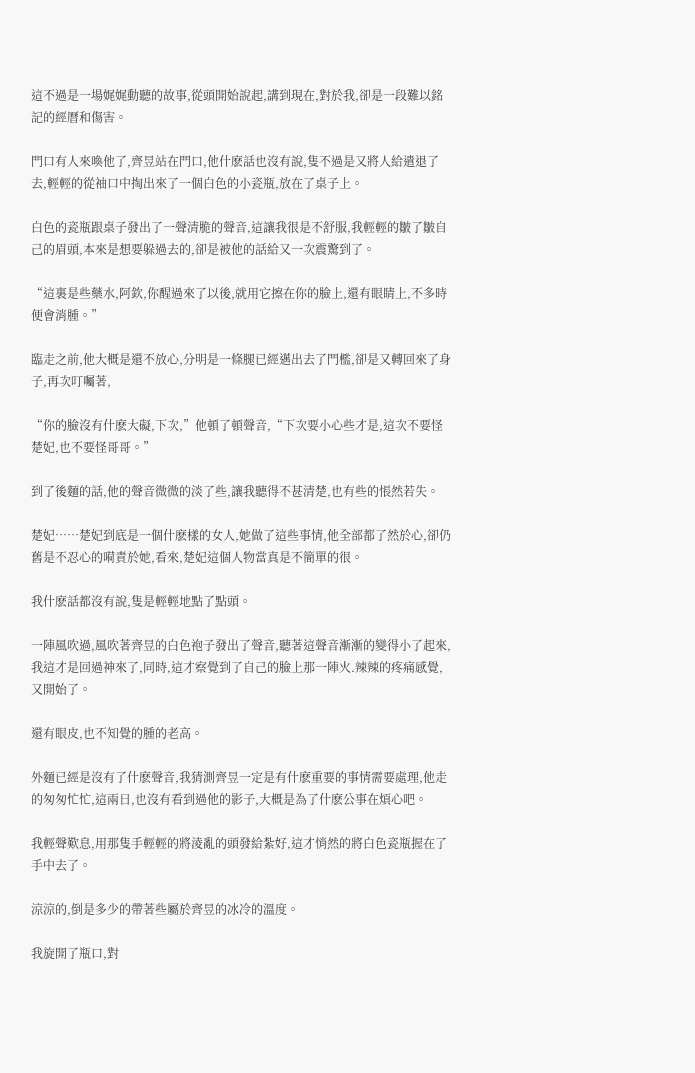這不過是一場娓娓動聽的故事,從頭開始說起,講到現在,對於我,卻是一段難以銘記的經曆和傷害。

門口有人來喚他了,齊昱站在門口,他什麽話也沒有說,隻不過是又將人給遣退了去,輕輕的從袖口中掏出來了一個白色的小瓷瓶,放在了桌子上。

白色的瓷瓶跟桌子發出了一聲清脆的聲音,這讓我很是不舒服,我輕輕的皺了皺自己的眉頭,本來是想要躲過去的,卻是被他的話給又一次震驚到了。

“這裏是些藥水,阿欽,你醒過來了以後,就用它擦在你的臉上,還有眼睛上,不多時便會消腫。”

臨走之前,他大概是還不放心,分明是一條腿已經邁出去了門檻,卻是又轉回來了身子,再次叮囑著,

“你的臉沒有什麽大礙,下次,”他頓了頓聲音,“下次要小心些才是,這次不要怪楚妃,也不要怪哥哥。”

到了後麵的話,他的聲音微微的淡了些,讓我聽得不甚清楚,也有些的悵然若失。

楚妃……楚妃到底是一個什麽樣的女人,她做了這些事情,他全部都了然於心,卻仍舊是不忍心的嗬責於她,看來,楚妃這個人物當真是不簡單的很。

我什麽話都沒有說,隻是輕輕地點了點頭。

一陣風吹過,風吹著齊昱的白色袍子發出了聲音,聽著這聲音漸漸的變得小了起來,我這才是回過神來了,同時,這才察覺到了自己的臉上那一陣火.辣辣的疼痛感覺,又開始了。

還有眼皮,也不知覺的腫的老高。

外麵已經是沒有了什麽聲音,我猜測齊昱一定是有什麽重要的事情需要處理,他走的匆匆忙忙,這兩日,也沒有看到過他的影子,大概是為了什麽公事在煩心吧。

我輕聲歎息,用那隻手輕輕的將淩亂的頭發給紮好,這才悄然的將白色瓷瓶握在了手中去了。

涼涼的,倒是多少的帶著些屬於齊昱的冰冷的溫度。

我旋開了瓶口,對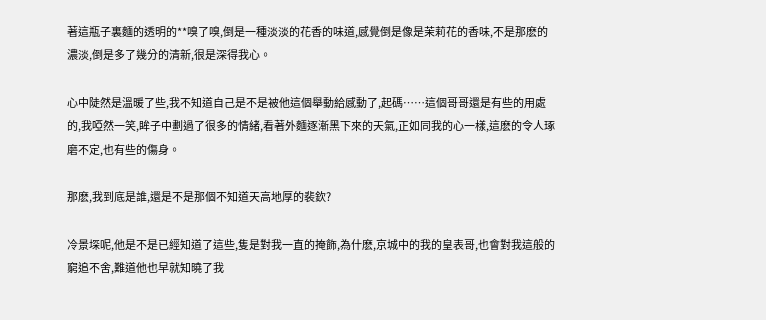著這瓶子裏麵的透明的**嗅了嗅,倒是一種淡淡的花香的味道,感覺倒是像是茉莉花的香味,不是那麽的濃淡,倒是多了幾分的清新,很是深得我心。

心中陡然是溫暖了些,我不知道自己是不是被他這個舉動給感動了,起碼……這個哥哥還是有些的用處的,我啞然一笑,眸子中劃過了很多的情緒,看著外麵逐漸黑下來的天氣,正如同我的心一樣,這麽的令人琢磨不定,也有些的傷身。

那麽,我到底是誰,還是不是那個不知道天高地厚的裴欽?

冷景堔呢,他是不是已經知道了這些,隻是對我一直的掩飾,為什麽,京城中的我的皇表哥,也會對我這般的窮追不舍,難道他也早就知曉了我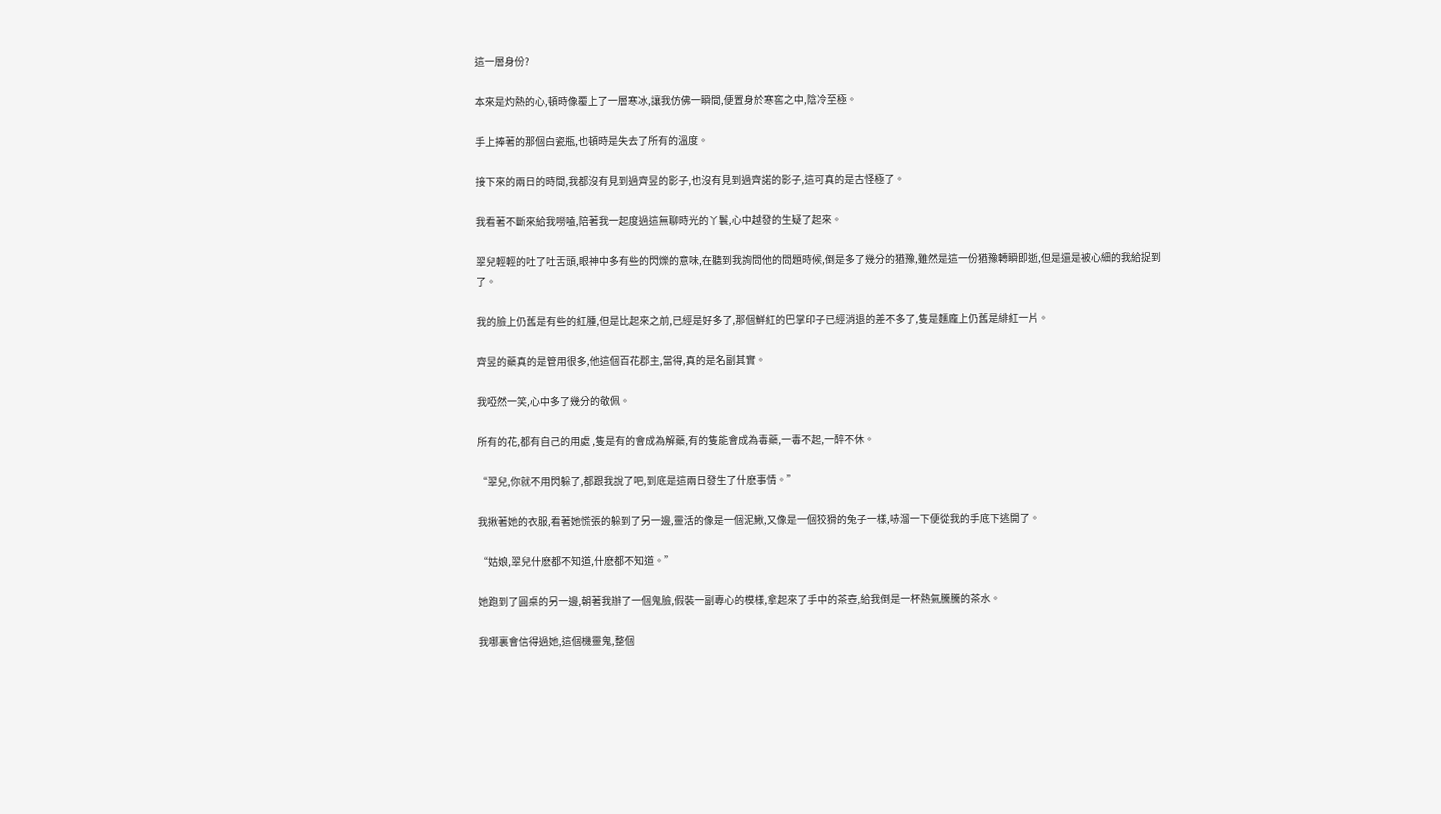這一層身份?

本來是灼熱的心,頓時像覆上了一層寒冰,讓我仿佛一瞬間,便置身於寒窖之中,陰冷至極。

手上捧著的那個白瓷瓶,也頓時是失去了所有的溫度。

接下來的兩日的時間,我都沒有見到過齊昱的影子,也沒有見到過齊諾的影子,這可真的是古怪極了。

我看著不斷來給我嘮嗑,陪著我一起度過這無聊時光的丫鬟,心中越發的生疑了起來。

翠兒輕輕的吐了吐舌頭,眼神中多有些的閃爍的意味,在聽到我詢問他的問題時候,倒是多了幾分的猶豫,雖然是這一份猶豫轉瞬即逝,但是還是被心細的我給捉到了。

我的臉上仍舊是有些的紅腫,但是比起來之前,已經是好多了,那個鮮紅的巴掌印子已經消退的差不多了,隻是麵龐上仍舊是緋紅一片。

齊昱的藥真的是管用很多,他這個百花郡主,當得,真的是名副其實。

我啞然一笑,心中多了幾分的敬佩。

所有的花,都有自己的用處 ,隻是有的會成為解藥,有的隻能會成為毒藥,一毒不起,一醉不休。

“翠兒,你就不用閃躲了,都跟我說了吧,到底是這兩日發生了什麽事情。”

我揪著她的衣服,看著她慌張的躲到了另一邊,靈活的像是一個泥鰍,又像是一個狡猾的兔子一樣,哧溜一下便從我的手底下逃開了。

“姑娘,翠兒什麽都不知道,什麽都不知道。”

她跑到了圓桌的另一邊,朝著我辦了一個鬼臉,假裝一副專心的模樣,拿起來了手中的茶壺,給我倒是一杯熱氣騰騰的茶水。

我哪裏會信得過她,這個機靈鬼,整個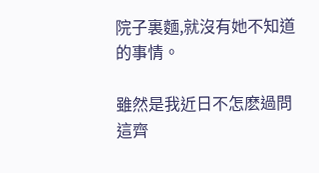院子裏麵,就沒有她不知道的事情。

雖然是我近日不怎麽過問這齊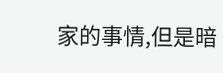家的事情,但是暗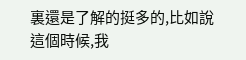裏還是了解的挺多的,比如說這個時候,我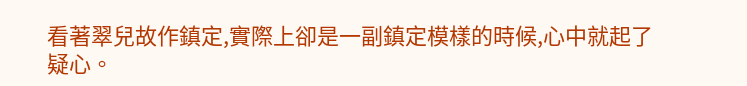看著翠兒故作鎮定,實際上卻是一副鎮定模樣的時候,心中就起了疑心。